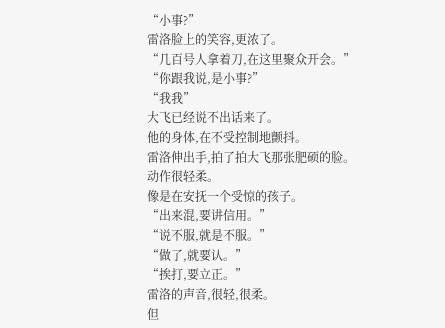“小事?”
雷洛脸上的笑容,更浓了。
“几百号人拿着刀,在这里聚众开会。”
“你跟我说,是小事?”
“我我”
大飞已经说不出话来了。
他的身体,在不受控制地颤抖。
雷洛伸出手,拍了拍大飞那张肥硕的脸。
动作很轻柔。
像是在安抚一个受惊的孩子。
“出来混,要讲信用。”
“说不服,就是不服。”
“做了,就要认。”
“挨打,要立正。”
雷洛的声音,很轻,很柔。
但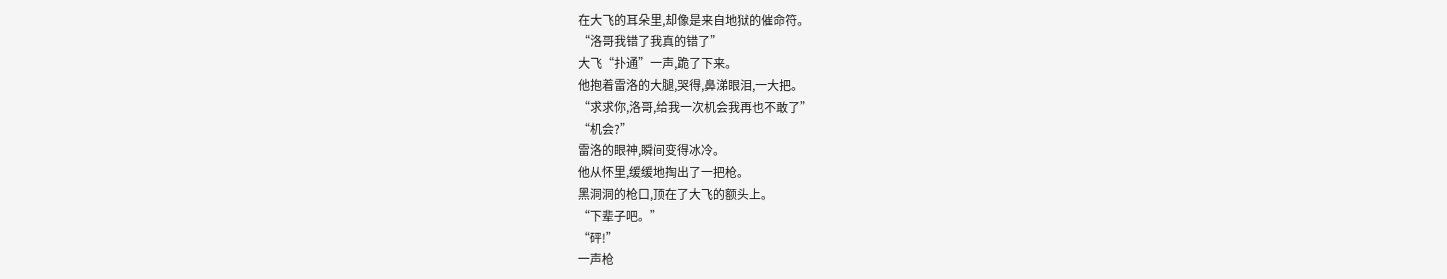在大飞的耳朵里,却像是来自地狱的催命符。
“洛哥我错了我真的错了”
大飞“扑通”一声,跪了下来。
他抱着雷洛的大腿,哭得,鼻涕眼泪,一大把。
“求求你,洛哥,给我一次机会我再也不敢了”
“机会?”
雷洛的眼神,瞬间变得冰冷。
他从怀里,缓缓地掏出了一把枪。
黑洞洞的枪口,顶在了大飞的额头上。
“下辈子吧。”
“砰!”
一声枪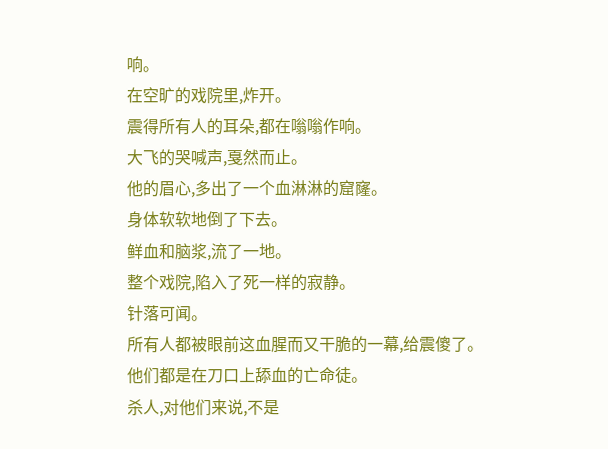响。
在空旷的戏院里,炸开。
震得所有人的耳朵,都在嗡嗡作响。
大飞的哭喊声,戛然而止。
他的眉心,多出了一个血淋淋的窟窿。
身体软软地倒了下去。
鲜血和脑浆,流了一地。
整个戏院,陷入了死一样的寂静。
针落可闻。
所有人都被眼前这血腥而又干脆的一幕,给震傻了。
他们都是在刀口上舔血的亡命徒。
杀人,对他们来说,不是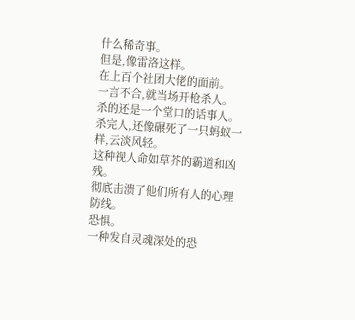什么稀奇事。
但是,像雷洛这样。
在上百个社团大佬的面前。
一言不合,就当场开枪杀人。
杀的还是一个堂口的话事人。
杀完人,还像碾死了一只蚂蚁一样,云淡风轻。
这种视人命如草芥的霸道和凶残。
彻底击溃了他们所有人的心理防线。
恐惧。
一种发自灵魂深处的恐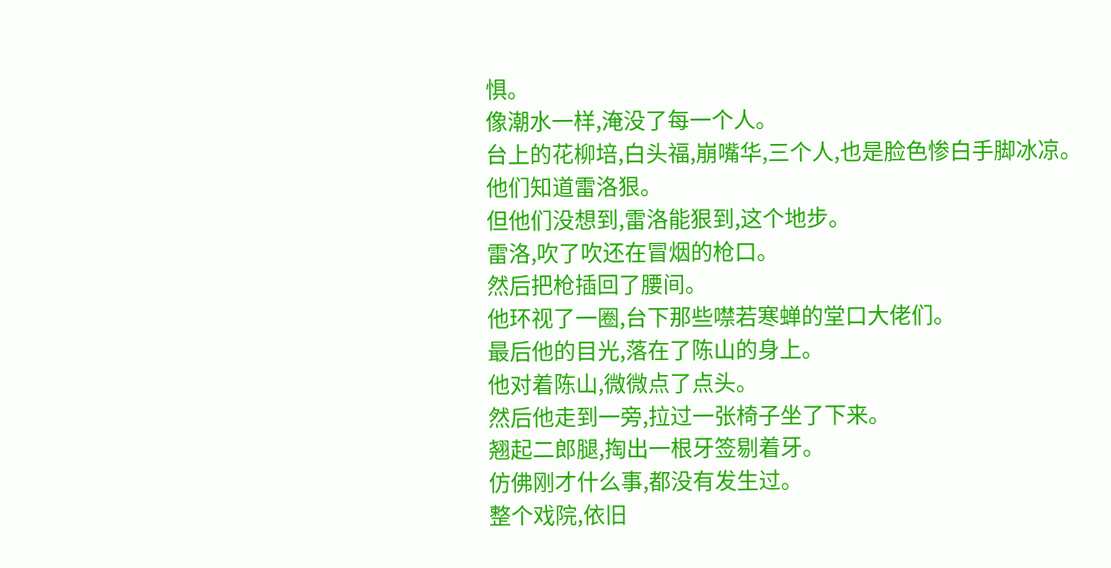惧。
像潮水一样,淹没了每一个人。
台上的花柳培,白头福,崩嘴华,三个人,也是脸色惨白手脚冰凉。
他们知道雷洛狠。
但他们没想到,雷洛能狠到,这个地步。
雷洛,吹了吹还在冒烟的枪口。
然后把枪插回了腰间。
他环视了一圈,台下那些噤若寒蝉的堂口大佬们。
最后他的目光,落在了陈山的身上。
他对着陈山,微微点了点头。
然后他走到一旁,拉过一张椅子坐了下来。
翘起二郎腿,掏出一根牙签剔着牙。
仿佛刚才什么事,都没有发生过。
整个戏院,依旧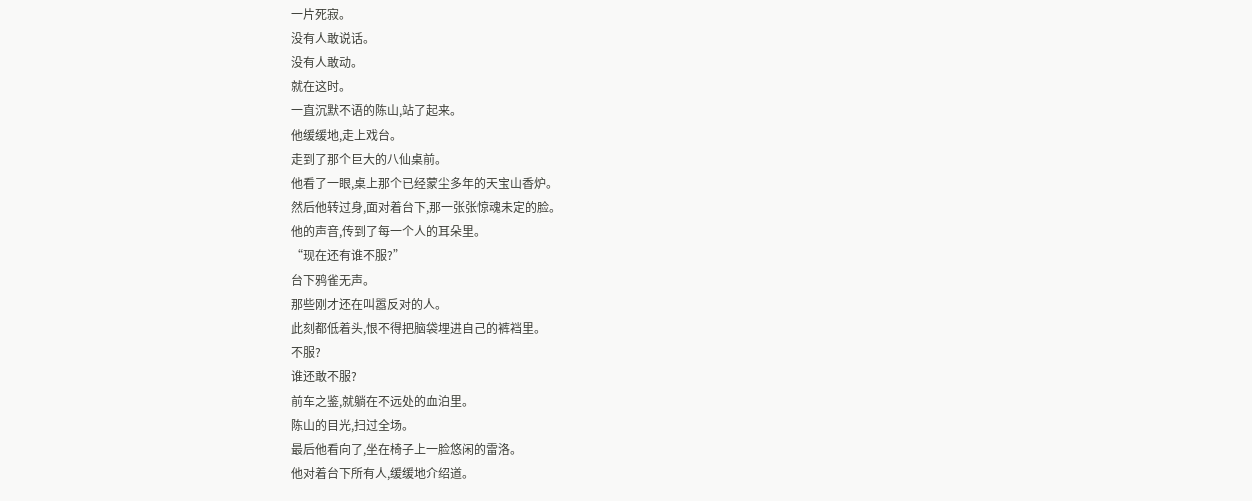一片死寂。
没有人敢说话。
没有人敢动。
就在这时。
一直沉默不语的陈山,站了起来。
他缓缓地,走上戏台。
走到了那个巨大的八仙桌前。
他看了一眼,桌上那个已经蒙尘多年的天宝山香炉。
然后他转过身,面对着台下,那一张张惊魂未定的脸。
他的声音,传到了每一个人的耳朵里。
“现在还有谁不服?”
台下鸦雀无声。
那些刚才还在叫嚣反对的人。
此刻都低着头,恨不得把脑袋埋进自己的裤裆里。
不服?
谁还敢不服?
前车之鉴,就躺在不远处的血泊里。
陈山的目光,扫过全场。
最后他看向了,坐在椅子上一脸悠闲的雷洛。
他对着台下所有人,缓缓地介绍道。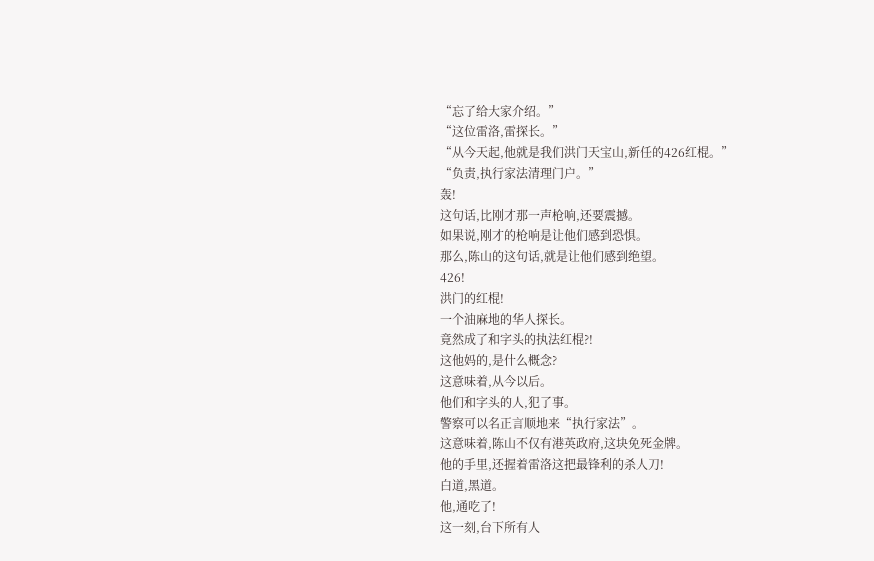“忘了给大家介绍。”
“这位雷洛,雷探长。”
“从今天起,他就是我们洪门天宝山,新任的426红棍。”
“负责,执行家法清理门户。”
轰!
这句话,比刚才那一声枪响,还要震撼。
如果说,刚才的枪响是让他们感到恐惧。
那么,陈山的这句话,就是让他们感到绝望。
426!
洪门的红棍!
一个油麻地的华人探长。
竟然成了和字头的执法红棍?!
这他妈的,是什么概念?
这意味着,从今以后。
他们和字头的人,犯了事。
警察可以名正言顺地来“执行家法”。
这意味着,陈山不仅有港英政府,这块免死金牌。
他的手里,还握着雷洛这把最锋利的杀人刀!
白道,黑道。
他,通吃了!
这一刻,台下所有人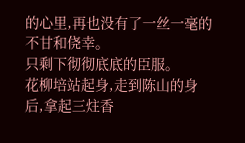的心里,再也没有了一丝一毫的不甘和侥幸。
只剩下彻彻底底的臣服。
花柳培站起身,走到陈山的身后,拿起三炷香